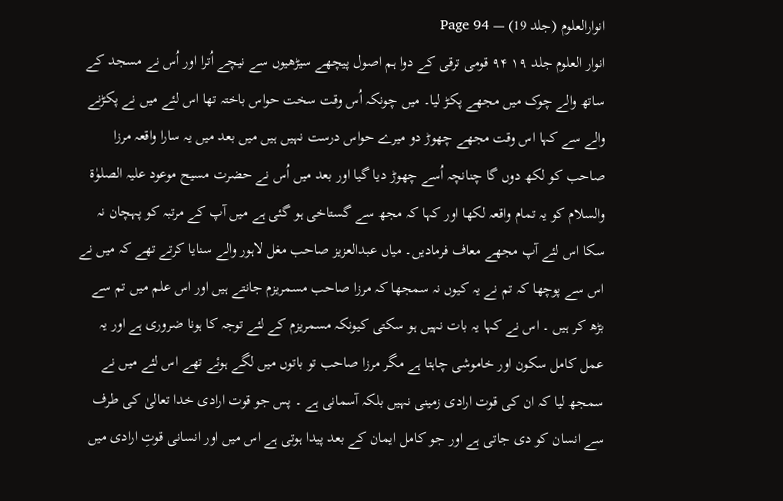انوارالعلوم (جلد 19) — Page 94
انوار العلوم جلد ۱۹ ۹۴ قومی ترقی کے دوا ہم اصول پیچھے سیڑھیوں سے نیچے اُترا اور اُس نے مسجد کے ساتھ والے چوک میں مجھے پکڑ لیا۔ میں چونکہ اُس وقت سخت حواس باختہ تھا اس لئے میں نے پکڑنے والے سے کہا اس وقت مجھے چھوڑ دو میرے حواس درست نہیں ہیں میں بعد میں یہ سارا واقعہ مرزا صاحب کو لکھ دوں گا چنانچہ اُسے چھوڑ دیا گیا اور بعد میں اُس نے حضرت مسیح موعود علیہ الصلوٰۃ والسلام کو یہ تمام واقعہ لکھا اور کہا کہ مجھ سے گستاخی ہو گئی ہے میں آپ کے مرتبہ کو پہچان نہ سکا اس لئے آپ مجھے معاف فرمادیں۔ میاں عبدالعزیز صاحب مغل لاہور والے سنایا کرتے تھے کہ میں نے اس سے پوچھا کہ تم نے یہ کیوں نہ سمجھا کہ مرزا صاحب مسمریزم جانتے ہیں اور اس علم میں تم سے بڑھ کر ہیں ۔ اس نے کہا یہ بات نہیں ہو سکتی کیونکہ مسمریزم کے لئے توجہ کا ہونا ضروری ہے اور یہ عمل کامل سکون اور خاموشی چاہتا ہے مگر مرزا صاحب تو باتوں میں لگے ہوئے تھے اس لئے میں نے سمجھ لیا کہ ان کی قوت ارادی زمینی نہیں بلکہ آسمانی ہے ۔ پس جو قوت ارادی خدا تعالیٰ کی طرف سے انسان کو دی جاتی ہے اور جو کامل ایمان کے بعد پیدا ہوتی ہے اس میں اور انسانی قوتِ ارادی میں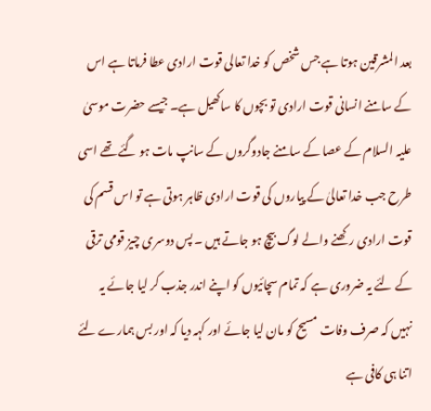بعد المشرقین ہوتا ہے جس شخص کو خدا تعالی قوت ارادی عطا فرماتا ہے اس کے سامنے انسانی قوت ارادی تو بچوں کا ساکھیل ہے۔ جیسے حضرت موسیٰ علیہ السلام کے عصا کے سامنے جادوگروں کے سانپ مات ہو گئے تھے اسی طرح جب خدا تعالیٰ کے پیاروں کی قوت ارادی ظاہر ہوتی ہے تو اس قسم کی قوت ارادی رکھنے والے لوگ بیچ ہو جاتے ہیں ۔ پس دوسری چیز قومی ترقی کے لئے یہ ضروری ہے کہ تمام سچائیوں کو اپنے اندر جذب کر لیا جائے یہ نہیں کہ صرف وفات مسیح کو مان لیا جائے اور کہہ دیا کہ اور بس ہمارے لئے اتنا ہی کافی ہے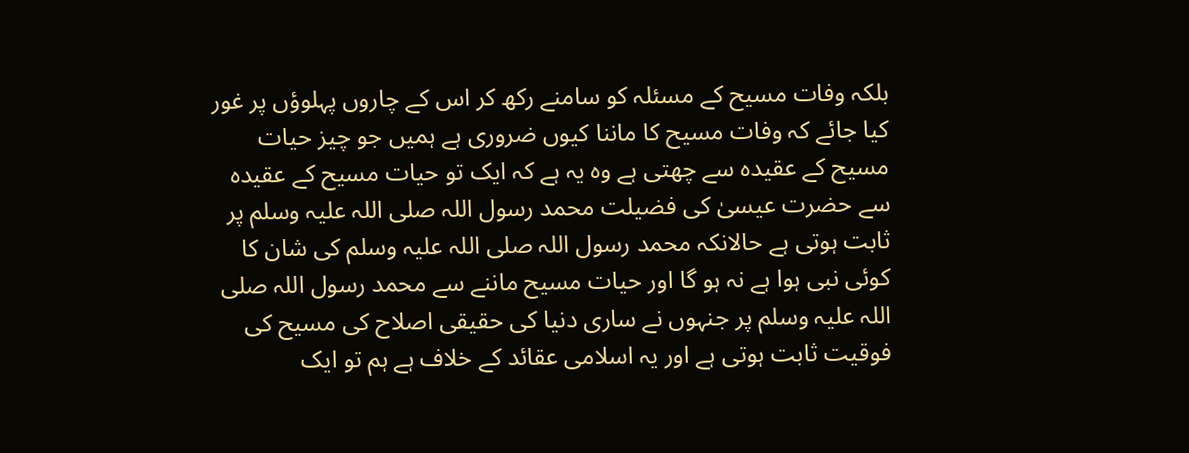بلکہ وفات مسیح کے مسئلہ کو سامنے رکھ کر اس کے چاروں پہلوؤں پر غور کیا جائے کہ وفات مسیح کا ماننا کیوں ضروری ہے ہمیں جو چیز حیات مسیح کے عقیدہ سے چھتی ہے وہ یہ ہے کہ ایک تو حیات مسیح کے عقیدہ سے حضرت عیسیٰ کی فضیلت محمد رسول اللہ صلی اللہ علیہ وسلم پر ثابت ہوتی ہے حالانکہ محمد رسول اللہ صلی اللہ علیہ وسلم کی شان کا کوئی نبی ہوا ہے نہ ہو گا اور حیات مسیح ماننے سے محمد رسول اللہ صلی اللہ علیہ وسلم پر جنہوں نے ساری دنیا کی حقیقی اصلاح کی مسیح کی فوقیت ثابت ہوتی ہے اور یہ اسلامی عقائد کے خلاف ہے ہم تو ایک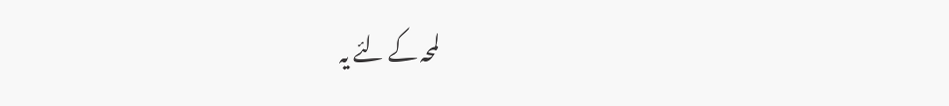لمحہ کے لئے یہ